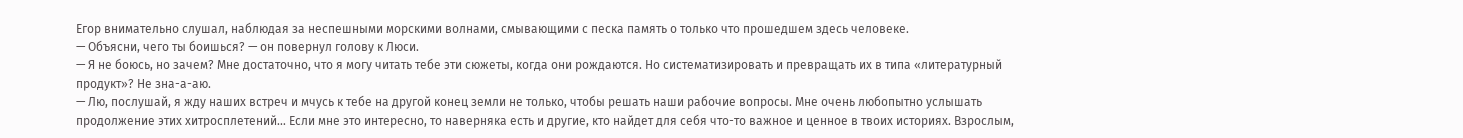Егор внимательно слушал, наблюдая за неспешными морскими волнами, смывающими с песка память о только что прошедшем здесь человеке.
— Объясни, чего ты боишься? — он повернул голову к Люси.
— Я не боюсь, но зачем? Мне достаточно, что я могу читать тебе эти сюжеты, когда они рождаются. Но систематизировать и превращать их в типа «литературный продукт»? Не зна-а-аю.
— Лю, послушай, я жду наших встреч и мчусь к тебе на другой конец земли не только, чтобы решать наши рабочие вопросы. Мне очень любопытно услышать продолжение этих хитросплетений… Если мне это интересно, то наверняка есть и другие, кто найдет для себя что-то важное и ценное в твоих историях. Взрослым,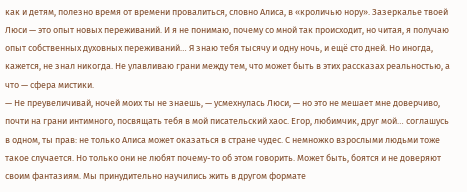как и детям, полезно время от времени провалиться, словно Алиса, в «кроличью нору». Зазеркалье твоей Люси — это опыт новых переживаний. И я не понимаю, почему со мной так происходит, но читая, я получаю опыт собственных духовных переживаний… Я знаю тебя тысячу и одну ночь, и ещё сто дней. Но иногда, кажется, не знал никогда. Не улавливаю грани между тем, что может быть в этих рассказах реальностью, а что — сфера мистики.
— Не преувеличивай, ночей моих ты не знаешь, — усмехнулась Люси, — но это не мешает мне доверчиво, почти на грани интимного, посвящать тебя в мой писательский хаос. Егор, любимчик, друг мой… соглашусь в одном, ты прав: не только Алиса может оказаться в стране чудес. С немножко взрослыми людьми тоже такое случается. Но только они не любят почему-то об этом говорить. Может быть, боятся и не доверяют своим фантазиям. Мы принудительно научились жить в другом формате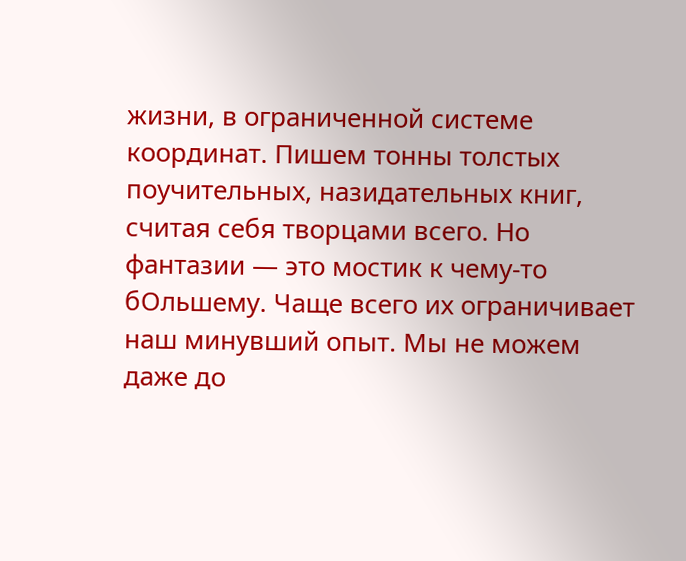жизни, в ограниченной системе координат. Пишем тонны толстых поучительных, назидательных книг, считая себя творцами всего. Но фантазии — это мостик к чему-то бОльшему. Чаще всего их ограничивает наш минувший опыт. Мы не можем даже до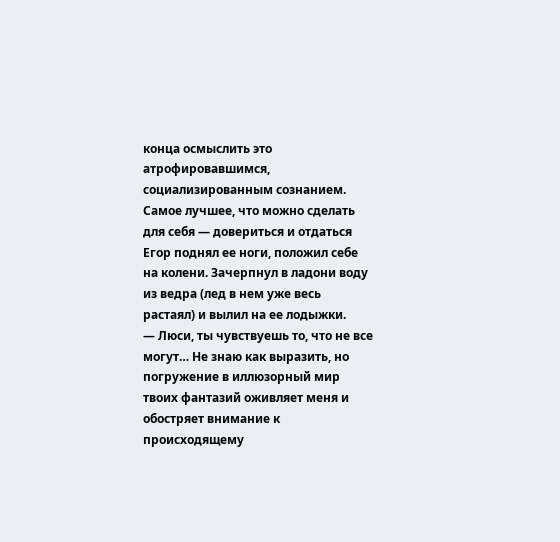конца осмыслить это атрофировавшимся, социализированным сознанием. Самое лучшее, что можно сделать для себя — довериться и отдаться
Егор поднял ее ноги, положил себе на колени. Зачерпнул в ладони воду из ведра (лед в нем уже весь растаял) и вылил на ее лодыжки.
— Люси, ты чувствуешь то, что не все могут… Не знаю как выразить, но погружение в иллюзорный мир твоих фантазий оживляет меня и обостряет внимание к происходящему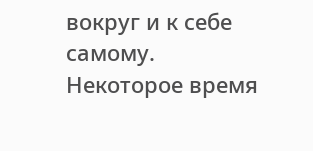вокруг и к себе самому.
Некоторое время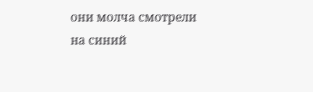они молча смотрели на синий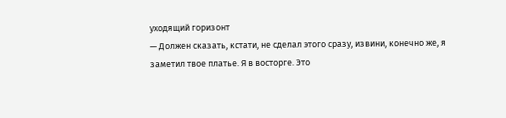уходящий горизонт
— Должен сказать, кстати, не сделал этого сразу, извини, конечно же, я заметил твое платье. Я в восторге. Это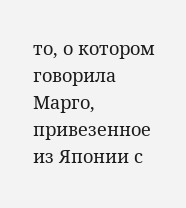то, о котором говорила Марго, привезенное из Японии с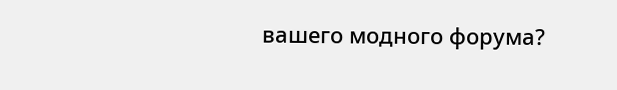вашего модного форума?